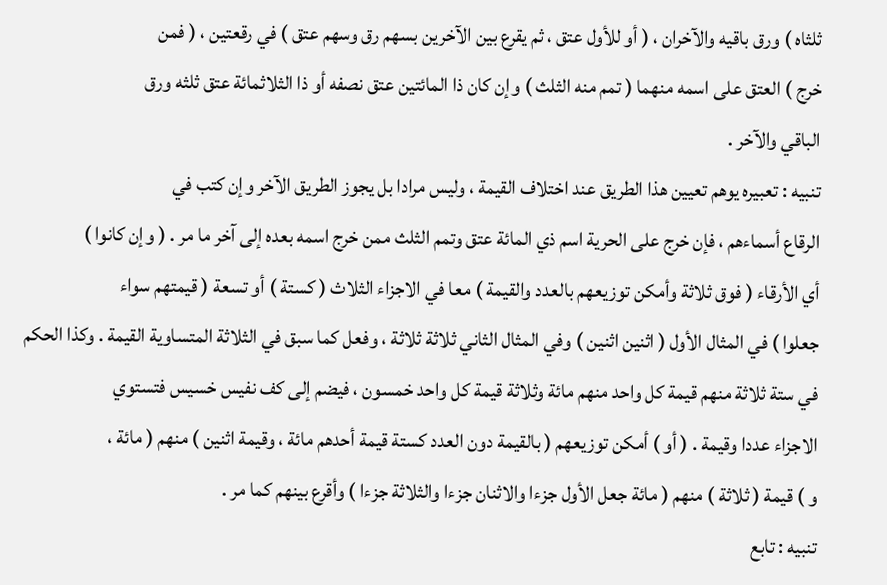ثلثاه ) ورق باقيه والآخران ، ( أو للأول عتق ، ثم يقرع بين الآخرين بسهم رق وسهم عتق ) في رقعتين ، ( فمن
خرج ) العتق على اسمه منهما ( تمم منه الثلث ) وإن كان ذا المائتين عتق نصفه أو ذا الثلاثمائة عتق ثلثه ورق
الباقي والآخر .
تنبيه : تعبيره يوهم تعيين هذا الطريق عند اختلاف القيمة ، وليس مرادا بل يجوز الطريق الآخر وإن كتب في
الرقاع أسماءهم ، فإن خرج على الحرية اسم ذي المائة عتق وتمم الثلث ممن خرج اسمه بعده إلى آخر ما مر . ( وإن كانوا )
أي الأرقاء ( فوق ثلاثة وأمكن توزيعهم بالعدد والقيمة ) معا في الاجزاء الثلاث ( كستة ) أو تسعة ( قيمتهم سواء
جعلوا ) في المثال الأول ( اثنين اثنين ) وفي المثال الثاني ثلاثة ثلاثة ، وفعل كما سبق في الثلاثة المتساوية القيمة . وكذا الحكم
في ستة ثلاثة منهم قيمة كل واحد منهم مائة وثلاثة قيمة كل واحد خمسون ، فيضم إلى كف نفيس خسيس فتستوي
الاجزاء عددا وقيمة . ( أو ) أمكن توزيعهم ( بالقيمة دون العدد كستة قيمة أحدهم مائة ، وقيمة اثنين ) منهم ( مائة ،
و ) قيمة ( ثلاثة ) منهم ( مائة جعل الأول جزءا والاثنان جزءا والثلاثة جزءا ) وأقرع بينهم كما مر .
تنبيه : تابع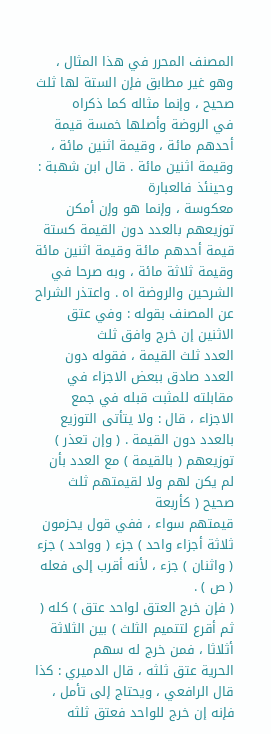المصنف المحرر في هذا المثال ، وهو غير مطابق فإن الستة لها ثلث صحيح ، وإنما مثاله كما ذكراه
في الروضة وأصلها خمسة قيمة أحدهم مائة ، وقيمة اثنين مائة ، وقيمة اثنين مائة . قال ابن شهبة : وحينئذ فالعبارة
معكوسة ، وإنما هو وإن أمكن توزيعهم بالعدد دون القيمة كستة قيمة أحدهم مائة وقيمة اثنين مائة
وقيمة ثلاثة مائة ، وبه صرحا في الشرحين والروضة اه . واعتذر الشراح عن المصنف بقوله : وفي عتق الاثنين إن خرج وافق ثلث
العدد ثلث القيمة ، فقوله دون العدد صادق ببعض الاجزاء في مقابلته للمثبت قبله في جمع الاجزاء ، قال : ولا يتأتى التوزيع
بالعدد دون القيمة . ( وإن تعذر ) توزيعهم ( بالقيمة ) مع العدد بأن لم يكن لهم ولا لقيمتهم ثلث صحيح ( كأربعة
قيمتهم سواء ، ففي قول يحزمون ثلاثة أجزاء واحد ) جزء ( وواحد ) جزء ( واثنان ) جزء ، لأنه أقرب إلى فعله ( ص ) .
( فإن خرج العتق لواحد عتق ) كله ( ثم أقرع لتتميم الثلث ) بين الثلاثة أثلاثا ، فمن خرج له سهم
الحرية عتق ثلثه ، قال الدميري : كذا قال الرافعي ، ويحتاج إلى تأمل ، فإنه إن خرج للواحد فعتق ثلثه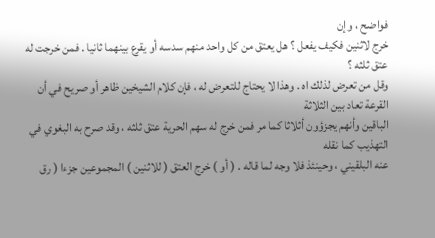فواضح ، وإن
خرج لاثنين فكيف يفعل ؟ هل يعتق من كل واحد منهم سدسه أو يقرع بينهما ثانيا . فمن خرجت له عتق ثلثه ؟
وقل من تعرض لذلك اه . وهذا لا يحتاج للتعرض له ، فإن كلام الشيخين ظاهر أو صريح في أن القرعة تعاد بين الثلاثة
الباقين وأنهم يجزؤون أثلاثا كما مر فمن خرج له سهم الحرية عتق ثلثه ، وقد صرح به البغوي في التهذيب كما نقله
عنه البلقيني ، وحينئذ فلا وجه لما قاله . ( أو ) خرج العتق ( للاثنين ) المجموعين جزءا ( رق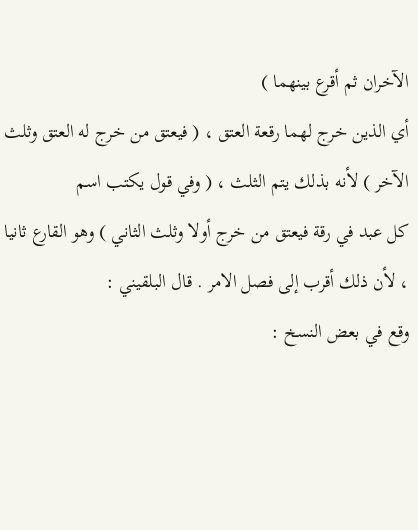الآخران ثم أقرع بينهما )
أي الذين خرج لهما رقعة العتق ، ( فيعتق من خرج له العتق وثلث الآخر ) لأنه بذلك يتم الثلث ، ( وفي قول يكتب اسم
كل عبد في رقة فيعتق من خرج أولا وثلث الثاني ) وهو القارع ثانيا ، لأن ذلك أقرب إلى فصل الامر . قال البلقيني :
وقع في بعض النسخ :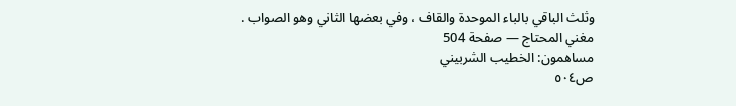وثلث الباقي بالباء الموحدة والقاف ، وفي بعضها الثاني وهو الصواب .
مغني المحتاج — صفحة 504
مساهمون: الخطيب الشربيني
ص٥٠٤